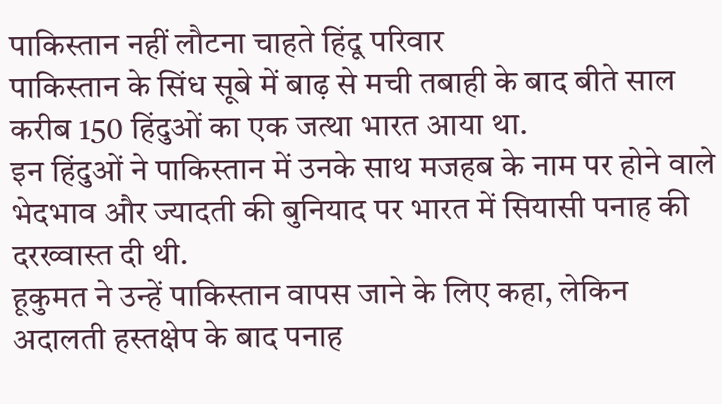पाकिस्तान नहीं लौटना चाहते हिंदू परिवार
पाकिस्तान के सिंध सूबे में बाढ़ से मची तबाही के बाद बीते साल करीब 150 हिंदुओं का एक जत्था भारत आया था.
इन हिंदुओं ने पाकिस्तान में उनके साथ मजहब के नाम पर होने वाले भेदभाव और ज्यादती की बुनियाद पर भारत में सियासी पनाह की दरख्वास्त दी थी.
हूकुमत ने उन्हें पाकिस्तान वापस जाने के लिए कहा, लेकिन अदालती हस्तक्षेप के बाद पनाह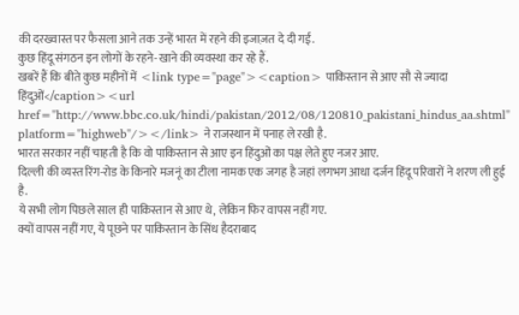की दरख्वास्त पर फैसला आने तक उन्हें भारत में रहने की इजाज़त दे दी गई.
कुछ हिंदू संगठन इन लोगों के रहने-खाने की व्यवस्था कर रहे हैं.
खबरें हैं कि बीते कुछ महीनों में <link type="page"><caption> पाकिस्तान से आए सौ से ज्यादा हिंदुओं</caption><url href="http://www.bbc.co.uk/hindi/pakistan/2012/08/120810_pakistani_hindus_aa.shtml" platform="highweb"/></link> ने राजस्थान में पनाह ले रखी है.
भारत सरकार नहीं चाहती है कि वो पाकिस्तान से आए इन हिंदुओं का पक्ष लेते हुए नजर आए.
दिल्ली की व्यस्त रिंग-रोड के किनारे मजनूं का टीला नामक एक जगह है जहां लगभग आधा दर्जन हिंदू परिवारों ने शरण ली हुई है.
ये सभी लोग पिछले साल ही पाकिस्तान से आए थे, लेकिन फिर वापस नहीं गए.
क्यों वापस नहीं गए, ये पूछने पर पाकिस्तान के सिंध हैदराबाद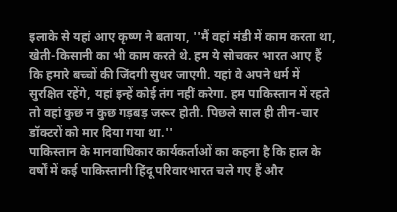इलाके से यहां आए कृष्ण ने बताया, ''मैं वहां मंडी में काम करता था, खेती-किसानी का भी काम करते थे. हम ये सोचकर भारत आए हैं कि हमारे बच्चों की जिंदगी सुधर जाएगी. यहां वे अपने धर्म में सुरक्षित रहेंगे, यहां इन्हें कोई तंग नहीं करेगा. हम पाकिस्तान में रहते तो वहां कुछ न कुछ गड़बड़ जरूर होती. पिछले साल ही तीन-चार डॉक्टरों को मार दिया गया था.''
पाकिस्तान के मानवाधिकार कार्यकर्ताओं का कहना है कि हाल के वर्षों में कई पाकिस्तानी हिंदू परिवारभारत चले गए हैं और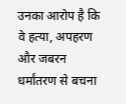उनका आरोप है कि वे हत्या, अपहरण और जबरन धर्मांतरण से बचना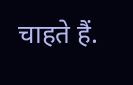चाहते हैं.